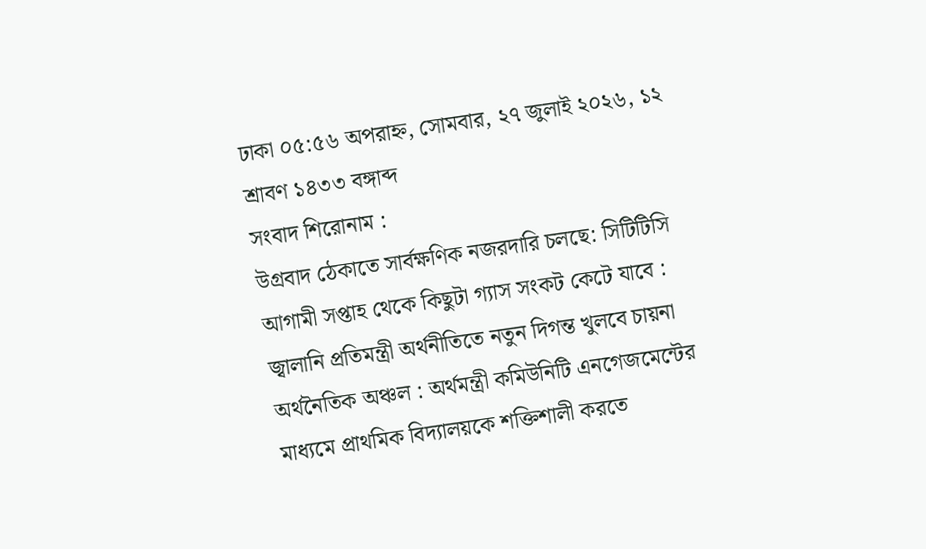ঢাকা ০৫:৫৬ অপরাহ্ন, সোমবার, ২৭ জুলাই ২০২৬, ১২ শ্রাবণ ১৪৩৩ বঙ্গাব্দ
সংবাদ শিরোনাম :
উগ্রবাদ ঠেকাতে সার্বক্ষণিক নজরদারি চলছে: সিটিটিসি আগামী সপ্তাহ থেকে কিছুটা গ্যাস সংকট কেটে যাবে : জ্বালানি প্রতিমন্ত্রী অর্থনীতিতে নতুন দিগন্ত খুলবে চায়না অর্থনৈতিক অঞ্চল : অর্থমন্ত্রী কমিউনিটি এনগেজমেন্টের মাধ্যমে প্রাথমিক বিদ্যালয়কে শক্তিশালী করতে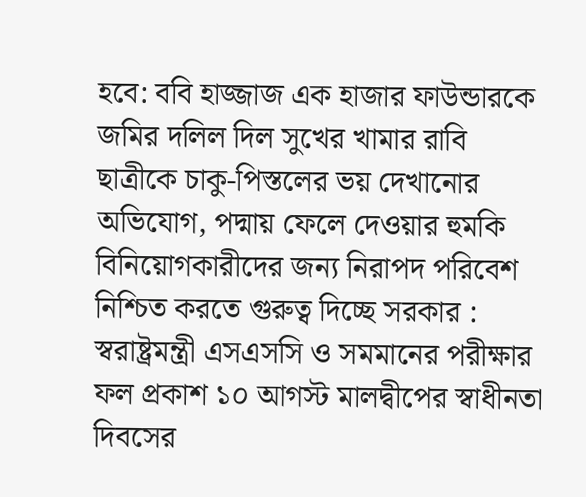হবে: ববি হাজ্জাজ এক হাজার ফাউন্ডারকে জমির দলিল দিল সুখের খামার রাবি ছাত্রীকে চাকু-পিস্তলের ভয় দেখানোর অভিযোগ, পদ্মায় ফেলে দেওয়ার হুমকি বিনিয়োগকারীদের জন্য নিরাপদ পরিবেশ নিশ্চিত করতে গুরুত্ব দিচ্ছে সরকার : স্বরাষ্ট্রমন্ত্রী এসএসসি ও সমমানের পরীক্ষার ফল প্রকাশ ১০ আগস্ট মালদ্বীপের স্বাধীনতা দিবসের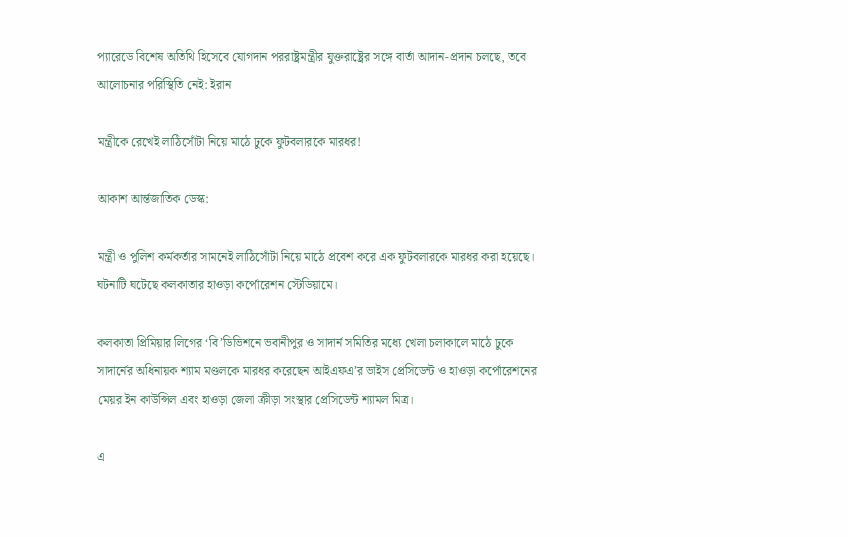প্যারেডে বিশেষ অতিথি হিসেবে যোগদান পররাষ্ট্রমন্ত্রীর যুক্তরাষ্ট্রের সঙ্গে বার্তা আদান-প্রদান চলছে, তবে আলোচনার পরিস্থিতি নেই: ইরান

মন্ত্রীকে রেখেই লাঠিসোঁটা নিয়ে মাঠে ঢুকে ফুটবলারকে মারধর!

আকাশ আর্ন্তজাতিক ডেস্ক:

মন্ত্রী ও পুলিশ কর্মকর্তার সামনেই লাঠিসোঁটা নিয়ে মাঠে প্রবেশ করে এক ফুটবলারকে মারধর করা হয়েছে। ঘটনাটি ঘটেছে কলকাতার হাওড়া কর্পোরেশন স্টেডিয়ামে।

কলকাতা প্রিমিয়ার লিগের ‘বি’ডিভিশনে ভবানীপুর ও সাদার্ন সমিতির মধ্যে খেলা চলাকালে মাঠে ঢুকে সাদার্নের অধিনায়ক শ্যাম মণ্ডলকে মারধর করেছেন আইএফএ’র ভাইস প্রেসিডেন্ট ও হাওড়া কর্পোরেশনের মেয়র ইন কাউন্সিল এবং হাওড়া জেলা ক্রীড়া সংস্থার প্রেসিডেন্ট শ্যামল মিত্র।

এ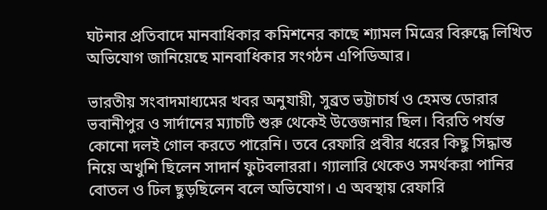ঘটনার প্রতিবাদে মানবাধিকার কমিশনের কাছে শ্যামল মিত্রের বিরুদ্ধে লিখিত অভিযোগ জানিয়েছে মানবাধিকার সংগঠন এপিডিআর।

ভারতীয় সংবাদমাধ্যমের খবর অনুযায়ী, সুব্রত ভট্টাচার্য ও হেমন্ত ডোরার ভবানীপুর ও সার্দানের ম্যাচটি শুরু থেকেই উত্তেজনার ছিল। বিরতি পর্যন্ত কোনো দলই গোল করতে পারেনি। তবে রেফারি প্রবীর ধরের কিছু সিদ্ধান্ত নিয়ে অখুশি ছিলেন সাদার্ন ফুটবলাররা। গ্যালারি থেকেও সমর্থকরা পানির বোতল ও ঢিল ছুড়ছিলেন বলে অভিযোগ। এ অবস্থায় রেফারি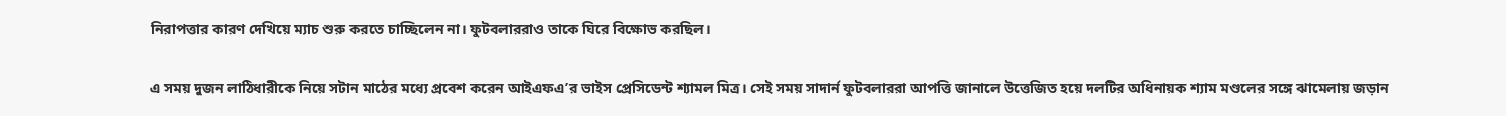নিরাপত্তার কারণ দেখিয়ে ম্যাচ শুরু করতে চাচ্ছিলেন না। ফুটবলাররাও তাকে ঘিরে বিক্ষোভ করছিল।

এ সময় দুজন লাঠিধারীকে নিয়ে সটান মাঠের মধ্যে প্রবেশ করেন আইএফএ’র ভাইস প্রেসিডেন্ট শ্যামল মিত্র। সেই সময় সাদার্ন ফুটবলাররা আপত্তি জানালে উত্তেজিত হয়ে দলটির অধিনায়ক শ্যাম মণ্ডলের সঙ্গে ঝামেলায় জড়ান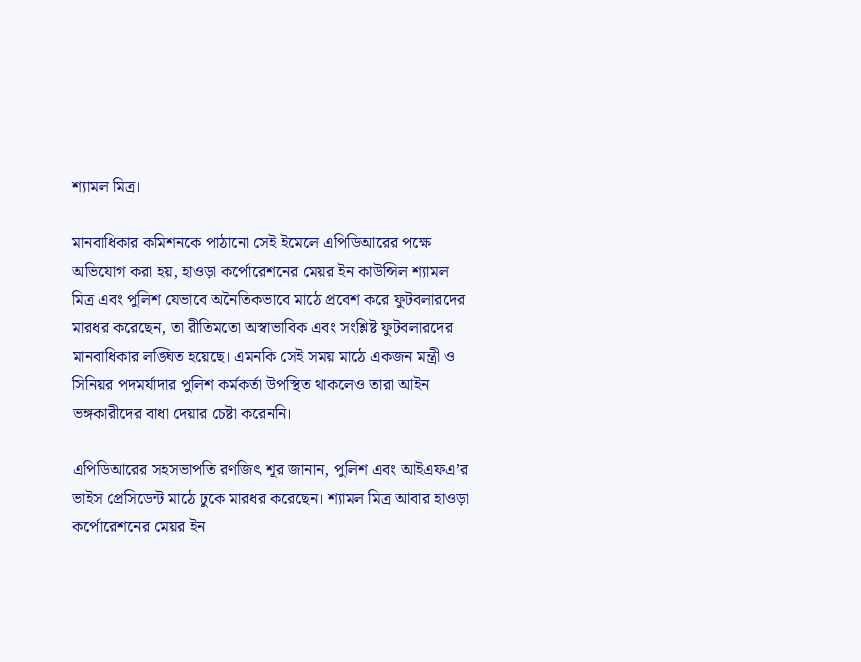শ্যামল মিত্র।

মানবাধিকার কমিশনকে পাঠানো সেই ইমেলে এপিডিআরের পক্ষে অভিযোগ করা হয়, হাওড়া কর্পোরেশনের মেয়র ইন কাউন্সিল শ্যামল মিত্র এবং পুলিশ যেভাবে অনৈতিকভাবে মাঠে প্রবেশ করে ফুটবলারদের মারধর করেছেন, তা রীতিমতো অস্বাভাবিক এবং সংশ্লিষ্ট ফুটবলারদের মানবাধিকার লঙ্ঘিত হয়েছে। এমনকি সেই সময় মাঠে একজন মন্ত্রী ও সিনিয়র পদমর্যাদার পুলিশ কর্মকর্তা উপস্থিত থাকলেও তারা আইন ভঙ্গকারীদের বাধা দেয়ার চেষ্টা করেননি।

এপিডিআরের সহসভাপতি রণজিৎ শূর জানান, পুলিশ এবং আইএফএ’র ভাইস প্রেসিডেন্ট মাঠে ঢুকে মারধর করেছেন। শ্যামল মিত্র আবার হাওড়া কর্পোরেশনের মেয়র ইন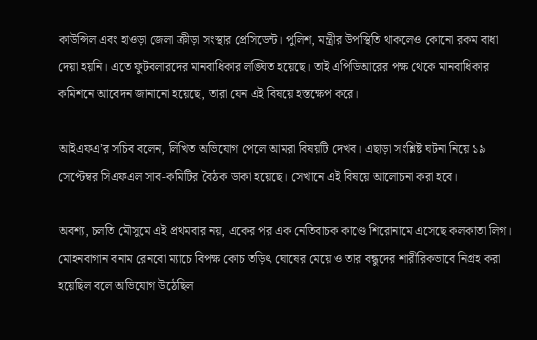কাউন্সিল এবং হাওড়া জেলা ক্রীড়া সংস্থার প্রেসিডেন্ট। পুলিশ, মন্ত্রীর উপস্থিতি থাকলেও কোনো রকম বাধা দেয়া হয়নি। এতে ফুটবলারদের মানবাধিকার লঙ্ঘিত হয়েছে। তাই এপিডিআরের পক্ষ থেকে মানবাধিকার কমিশনে আবেদন জানানো হয়েছে, তারা যেন এই বিষয়ে হস্তক্ষেপ করে।

আইএফএ’র সচিব বলেন, লিখিত অভিযোগ পেলে আমরা বিষয়টি দেখব। এছাড়া সংশ্লিষ্ট ঘটনা নিয়ে ১৯ সেপ্টেম্বর সিএফএল সাব-কমিটির বৈঠক ডাকা হয়েছে। সেখানে এই বিষয়ে আলোচনা করা হবে।

অবশ্য, চলতি মৌসুমে এই প্রথমবার নয়, একের পর এক নেতিবাচক কাণ্ডে শিরোনামে এসেছে কলকাতা লিগ। মোহনবাগান বনাম রেনবো ম্যাচে বিপক্ষ কোচ তড়িৎ ঘোষের মেয়ে ও তার বন্ধুদের শারীরিকভাবে নিগ্রহ করা হয়েছিল বলে অভিযোগ উঠেছিল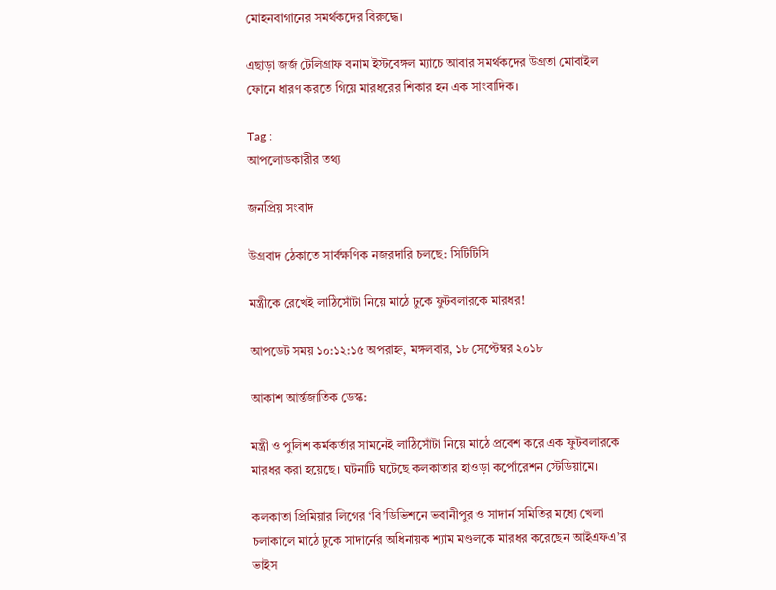মোহনবাগানের সমর্থকদের বিরুদ্ধে।

এছাড়া জর্জ টেলিগ্রাফ বনাম ইস্টবেঙ্গল ম্যাচে আবার সমর্থকদের উগ্রতা মোবাইল ফোনে ধারণ করতে গিয়ে মারধরের শিকার হন এক সাংবাদিক।

Tag :
আপলোডকারীর তথ্য

জনপ্রিয় সংবাদ

উগ্রবাদ ঠেকাতে সার্বক্ষণিক নজরদারি চলছে: সিটিটিসি

মন্ত্রীকে রেখেই লাঠিসোঁটা নিয়ে মাঠে ঢুকে ফুটবলারকে মারধর!

আপডেট সময় ১০:১২:১৫ অপরাহ্ন, মঙ্গলবার, ১৮ সেপ্টেম্বর ২০১৮

আকাশ আর্ন্তজাতিক ডেস্ক:

মন্ত্রী ও পুলিশ কর্মকর্তার সামনেই লাঠিসোঁটা নিয়ে মাঠে প্রবেশ করে এক ফুটবলারকে মারধর করা হয়েছে। ঘটনাটি ঘটেছে কলকাতার হাওড়া কর্পোরেশন স্টেডিয়ামে।

কলকাতা প্রিমিয়ার লিগের ‘বি’ডিভিশনে ভবানীপুর ও সাদার্ন সমিতির মধ্যে খেলা চলাকালে মাঠে ঢুকে সাদার্নের অধিনায়ক শ্যাম মণ্ডলকে মারধর করেছেন আইএফএ’র ভাইস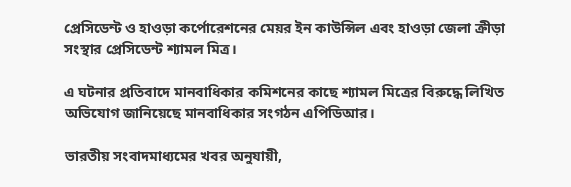প্রেসিডেন্ট ও হাওড়া কর্পোরেশনের মেয়র ইন কাউন্সিল এবং হাওড়া জেলা ক্রীড়া সংস্থার প্রেসিডেন্ট শ্যামল মিত্র।

এ ঘটনার প্রতিবাদে মানবাধিকার কমিশনের কাছে শ্যামল মিত্রের বিরুদ্ধে লিখিত অভিযোগ জানিয়েছে মানবাধিকার সংগঠন এপিডিআর।

ভারতীয় সংবাদমাধ্যমের খবর অনুযায়ী,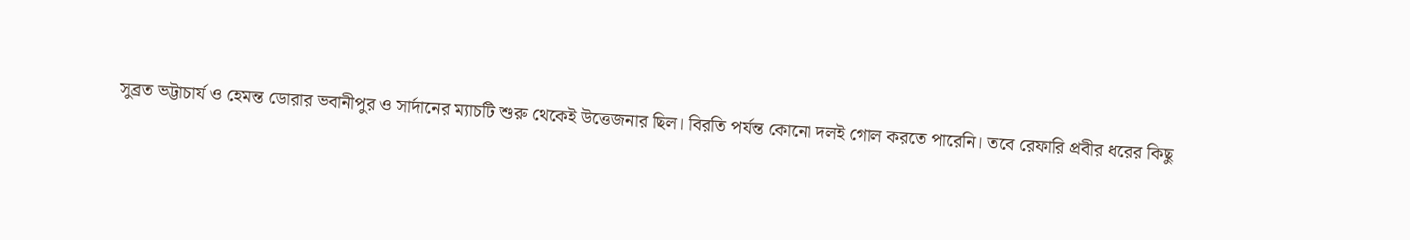সুব্রত ভট্টাচার্য ও হেমন্ত ডোরার ভবানীপুর ও সার্দানের ম্যাচটি শুরু থেকেই উত্তেজনার ছিল। বিরতি পর্যন্ত কোনো দলই গোল করতে পারেনি। তবে রেফারি প্রবীর ধরের কিছু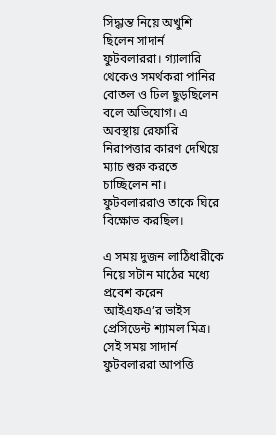সিদ্ধান্ত নিয়ে অখুশি ছিলেন সাদার্ন ফুটবলাররা। গ্যালারি থেকেও সমর্থকরা পানির বোতল ও ঢিল ছুড়ছিলেন বলে অভিযোগ। এ অবস্থায় রেফারি নিরাপত্তার কারণ দেখিয়ে ম্যাচ শুরু করতে চাচ্ছিলেন না। ফুটবলাররাও তাকে ঘিরে বিক্ষোভ করছিল।

এ সময় দুজন লাঠিধারীকে নিয়ে সটান মাঠের মধ্যে প্রবেশ করেন আইএফএ’র ভাইস প্রেসিডেন্ট শ্যামল মিত্র। সেই সময় সাদার্ন ফুটবলাররা আপত্তি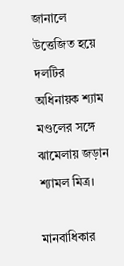জানালে উত্তেজিত হয়ে দলটির অধিনায়ক শ্যাম মণ্ডলের সঙ্গে ঝামেলায় জড়ান শ্যামল মিত্র।

মানবাধিকার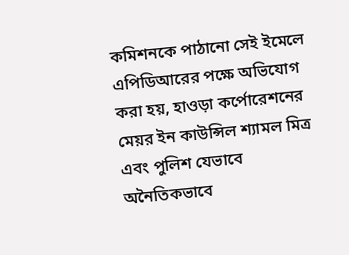কমিশনকে পাঠানো সেই ইমেলে এপিডিআরের পক্ষে অভিযোগ করা হয়, হাওড়া কর্পোরেশনের মেয়র ইন কাউন্সিল শ্যামল মিত্র এবং পুলিশ যেভাবে অনৈতিকভাবে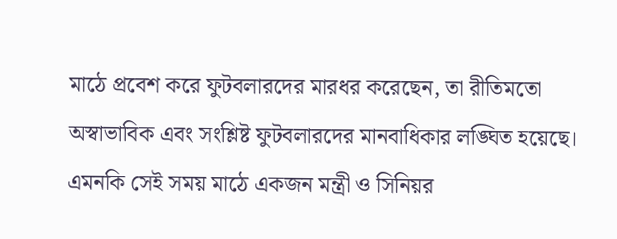মাঠে প্রবেশ করে ফুটবলারদের মারধর করেছেন, তা রীতিমতো অস্বাভাবিক এবং সংশ্লিষ্ট ফুটবলারদের মানবাধিকার লঙ্ঘিত হয়েছে। এমনকি সেই সময় মাঠে একজন মন্ত্রী ও সিনিয়র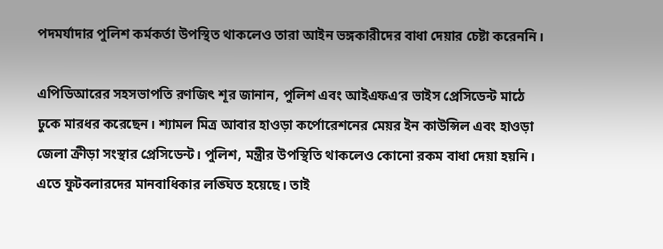পদমর্যাদার পুলিশ কর্মকর্তা উপস্থিত থাকলেও তারা আইন ভঙ্গকারীদের বাধা দেয়ার চেষ্টা করেননি।

এপিডিআরের সহসভাপতি রণজিৎ শূর জানান, পুলিশ এবং আইএফএ’র ভাইস প্রেসিডেন্ট মাঠে ঢুকে মারধর করেছেন। শ্যামল মিত্র আবার হাওড়া কর্পোরেশনের মেয়র ইন কাউন্সিল এবং হাওড়া জেলা ক্রীড়া সংস্থার প্রেসিডেন্ট। পুলিশ, মন্ত্রীর উপস্থিতি থাকলেও কোনো রকম বাধা দেয়া হয়নি। এতে ফুটবলারদের মানবাধিকার লঙ্ঘিত হয়েছে। তাই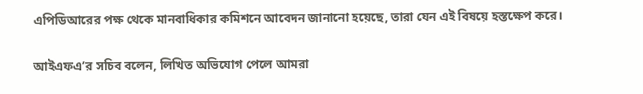এপিডিআরের পক্ষ থেকে মানবাধিকার কমিশনে আবেদন জানানো হয়েছে, তারা যেন এই বিষয়ে হস্তক্ষেপ করে।

আইএফএ’র সচিব বলেন, লিখিত অভিযোগ পেলে আমরা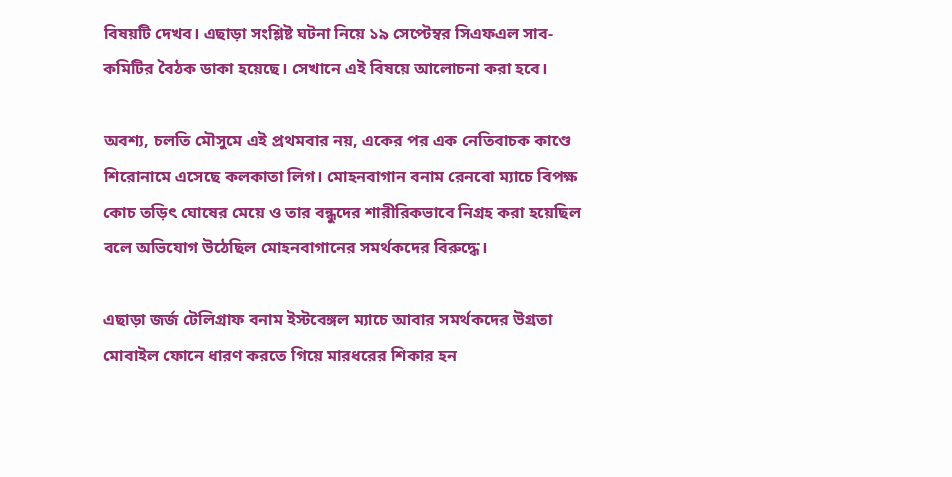বিষয়টি দেখব। এছাড়া সংশ্লিষ্ট ঘটনা নিয়ে ১৯ সেপ্টেম্বর সিএফএল সাব-কমিটির বৈঠক ডাকা হয়েছে। সেখানে এই বিষয়ে আলোচনা করা হবে।

অবশ্য, চলতি মৌসুমে এই প্রথমবার নয়, একের পর এক নেতিবাচক কাণ্ডে শিরোনামে এসেছে কলকাতা লিগ। মোহনবাগান বনাম রেনবো ম্যাচে বিপক্ষ কোচ তড়িৎ ঘোষের মেয়ে ও তার বন্ধুদের শারীরিকভাবে নিগ্রহ করা হয়েছিল বলে অভিযোগ উঠেছিল মোহনবাগানের সমর্থকদের বিরুদ্ধে।

এছাড়া জর্জ টেলিগ্রাফ বনাম ইস্টবেঙ্গল ম্যাচে আবার সমর্থকদের উগ্রতা মোবাইল ফোনে ধারণ করতে গিয়ে মারধরের শিকার হন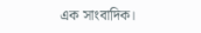এক সাংবাদিক।